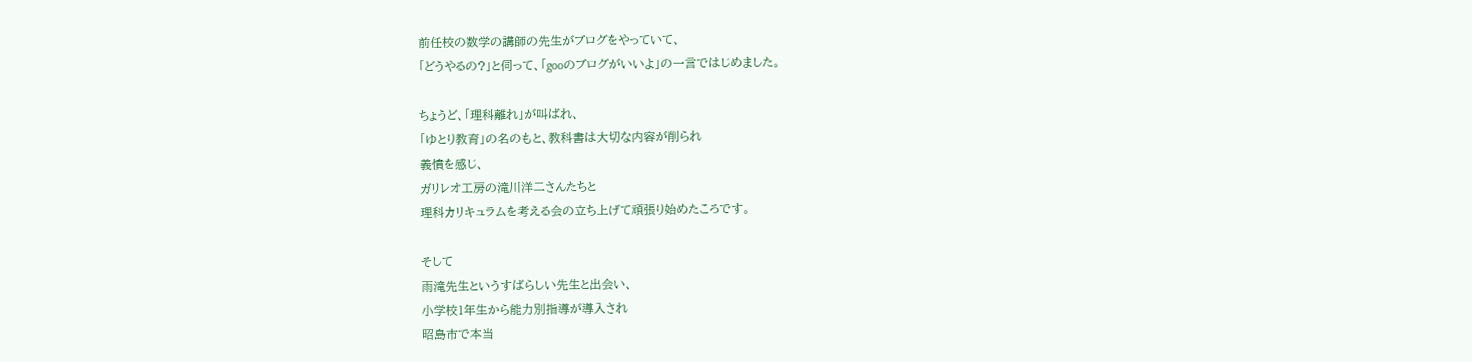前任校の数学の講師の先生がブログをやっていて、
「どうやるの?」と伺って、「gooのブログがいいよ」の一言ではじめました。

ちょうど、「理科離れ」が叫ばれ、
「ゆとり教育」の名のもと、教科書は大切な内容が削られ
義憤を感じ、
ガリレオ工房の滝川洋二さんたちと
理科カリキュラムを考える会の立ち上げて頑張り始めたころです。

そして
雨滝先生というすばらしい先生と出会い、
小学校1年生から能力別指導が導入され
昭島市で本当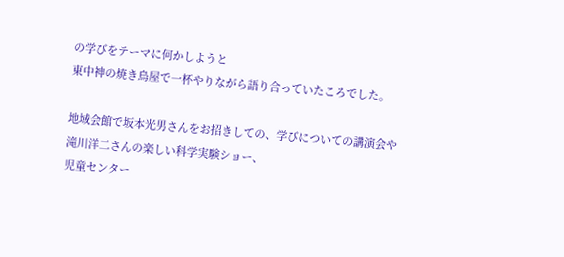の学びをテーマに何かしようと
東中神の焼き鳥屋で一杯やりながら語り合っていたころでした。

地域会館で坂本光男さんをお招きしての、学びについての講演会や
滝川洋二さんの楽しい科学実験ショー、
児童センター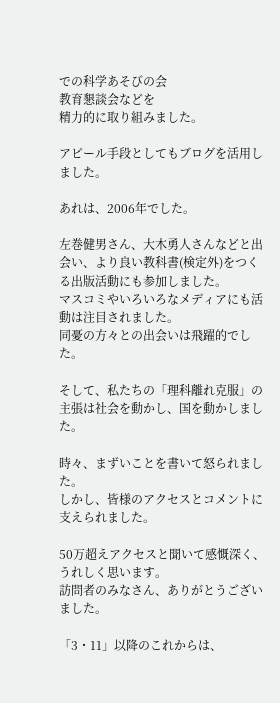での科学あそびの会
教育懇談会などを
精力的に取り組みました。

アピール手段としてもブログを活用しました。

あれは、2006年でした。

左巻健男さん、大木勇人さんなどと出会い、より良い教科書(検定外)をつくる出版活動にも参加しました。
マスコミやいろいろなメディアにも活動は注目されました。
同憂の方々との出会いは飛躍的でした。

そして、私たちの「理科離れ克服」の主張は社会を動かし、国を動かしました。

時々、まずいことを書いて怒られました。
しかし、皆様のアクセスとコメントに支えられました。

50万超えアクセスと聞いて感慨深く、うれしく思います。
訪問者のみなさん、ありがとうございました。

「3・11」以降のこれからは、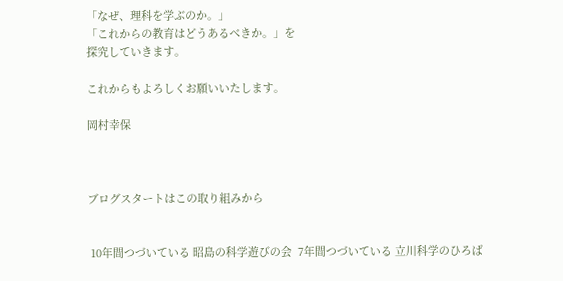「なぜ、理科を学ぶのか。」
「これからの教育はどうあるべきか。」を
探究していきます。

これからもよろしくお願いいたします。

岡村幸保



ブログスタートはこの取り組みから


 10年間つづいている 昭島の科学遊びの会  7年間つづいている 立川科学のひろば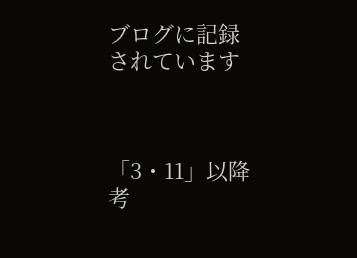ブログに記録されています



「3・11」以降  考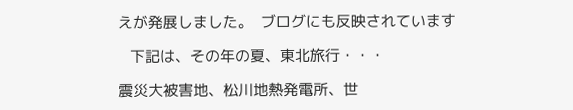えが発展しました。  ブログにも反映されています

   下記は、その年の夏、東北旅行・・・

震災大被害地、松川地熱発電所、世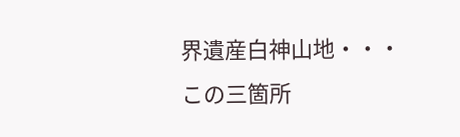界遺産白神山地・・・この三箇所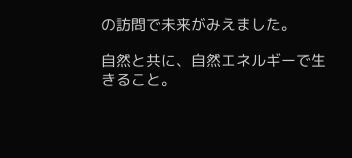の訪問で未来がみえました。

自然と共に、自然エネルギーで生きること。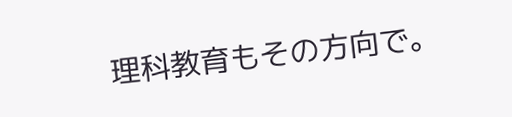理科教育もその方向で。